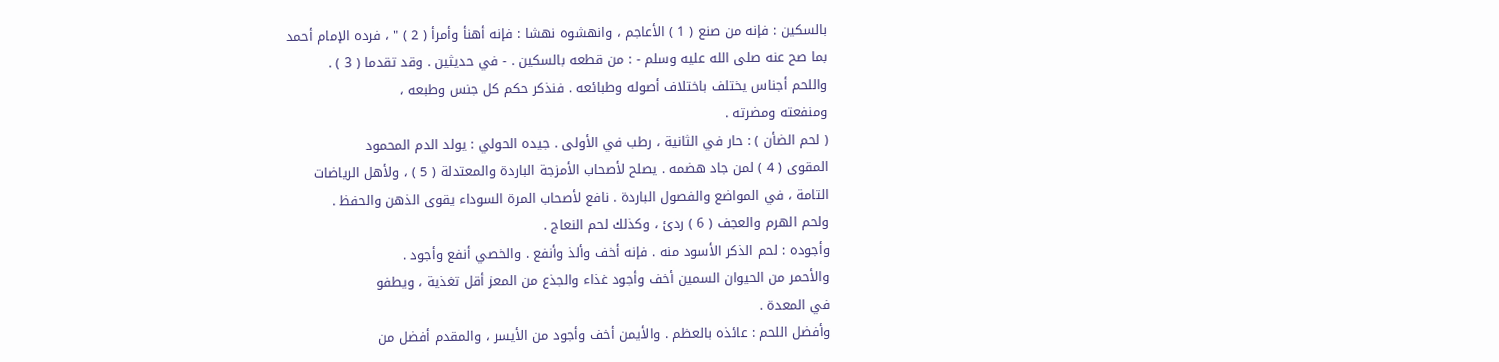بالسكين : فإنه من صنع ( 1 ) الأعاجم ، وانهشوه نهشا : فإنه أهنأ وأمرأ ( 2 ) " ، فرده الإمام أحمد
بما صح عنه صلى الله عليه وسلم - : من قطعه بالسكين . - في حديثين . وقد تقدما ( 3 ) .
واللحم أجناس يختلف باختلاف أصوله وطبائعه . فنذكر حكم كل جنس وطبعه ،
ومنفعته ومضرته .
( لحم الضأن ) : حار في الثانية ، رطب في الأولى . جيده الحولي : يولد الدم المحمود
المقوى ( 4 ) لمن جاد هضمه . يصلح لأصحاب الأمزجة الباردة والمعتدلة ( 5 ) ، ولأهل الرياضات
التامة ، في المواضع والفصول الباردة . نافع لأصحاب المرة السوداء يقوى الذهن والحفظ .
ولحم الهرم والعجف ( 6 ) ردئ ، وكذلك لحم النعاج .
وأجوده : لحم الذكر الأسود منه . فإنه أخف وألذ وأنفع . والخصي أنفع وأجود .
والأحمر من الحيوان السمين أخف وأجود غذاء والجذع من المعز أقل تغذية ، ويطفو
في المعدة .
وأفضل اللحم : عائذه بالعظم . والأيمن أخف وأجود من الأيسر ، والمقدم أفضل من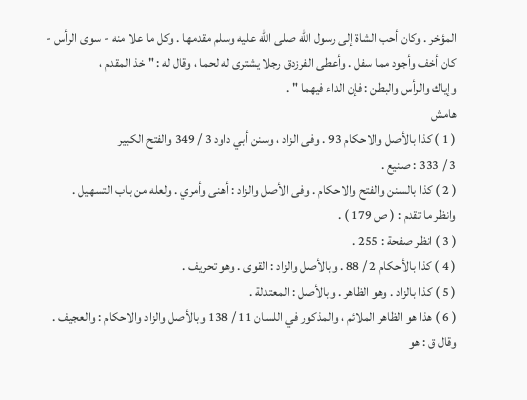المؤخر . وكان أحب الشاة إلى رسول الله صلى الله عليه وسلم مقدمها . وكل ما علا منه - سوى الرأس -
كان أخف وأجود مما سفل . وأعطى الفرزدق رجلا يشترى له لحما ، وقال له : " خذ المقدم ،
وإياك والرأس والبطن : فإن الداء فيهما " .
هامش
( 1 ) كذا بالأصل والاحكام 93 . وفى الزاد ، وسنن أبي داود 3 / 349 والفتح الكبير
3 / 333 : صنيع .
( 2 ) كذا بالسنن والفتح والاحكام . وفى الأصل والزاد : أهنى وأمري . ولعله من باب التسهيل .
وانظر ما تقدم : ( ص 179 ) .
( 3 ) انظر صفحة : 255 .
( 4 ) كذا بالأحكام 2 / 88 . وبالأصل والزاد : القوى . وهو تحريف .
( 5 ) كذا بالزاد . وهو الظاهر . وبالأصل : المعتدلة .
( 6 ) هذا هو الظاهر الملائم ، والمذكور في اللسان 11 / 138 وبالأصل والزاد والاحكام : والعجيف .
وقال ق : هو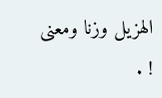الهزيل وزنا ومعنى ! .